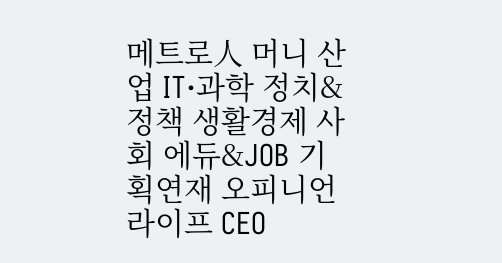메트로人 머니 산업 IT·과학 정치&정책 생활경제 사회 에듀&JOB 기획연재 오피니언 라이프 CEO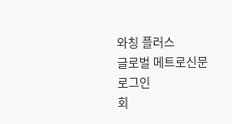와칭 플러스
글로벌 메트로신문
로그인
회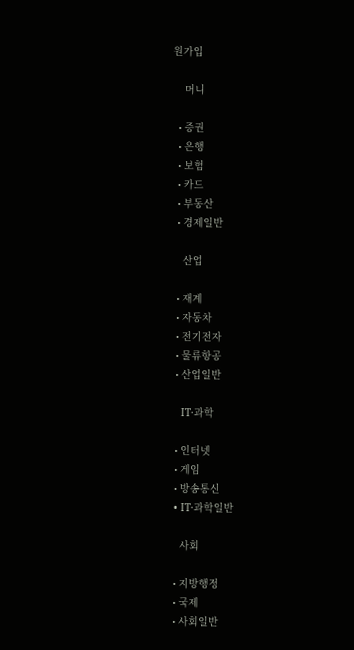원가입

    머니

  • 증권
  • 은행
  • 보험
  • 카드
  • 부동산
  • 경제일반

    산업

  • 재계
  • 자동차
  • 전기전자
  • 물류항공
  • 산업일반

    IT·과학

  • 인터넷
  • 게임
  • 방송통신
  • IT·과학일반

    사회

  • 지방행정
  • 국제
  • 사회일반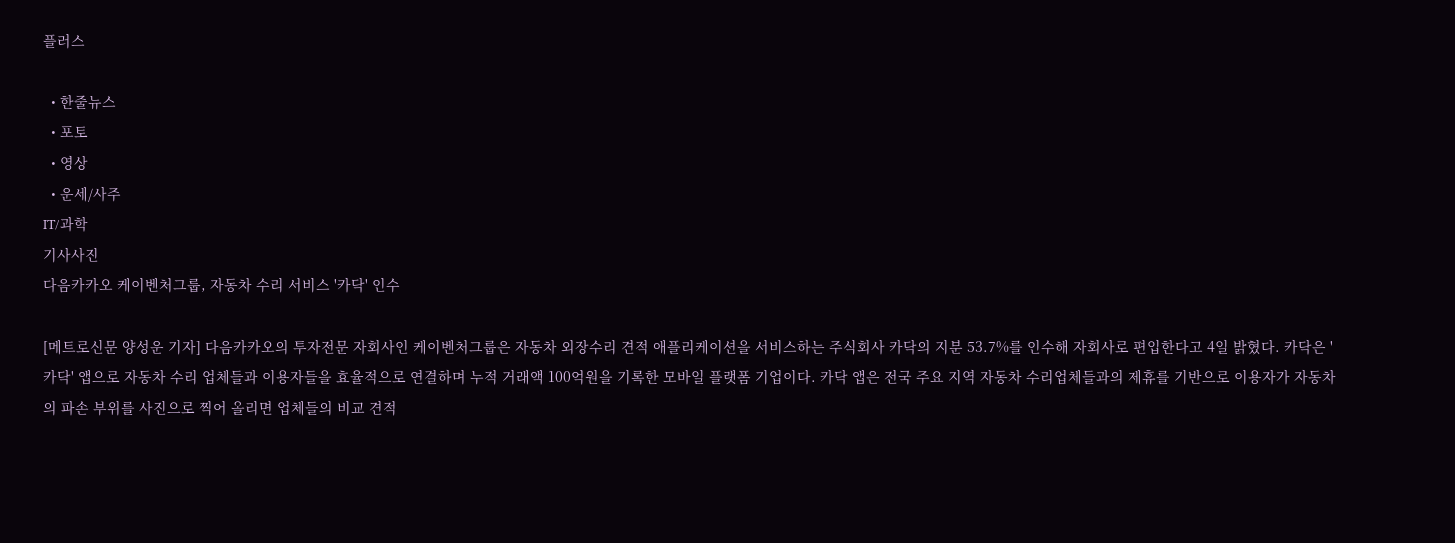플러스

  • 한줄뉴스
  • 포토
  • 영상
  • 운세/사주
IT/과학
기사사진
다음카카오 케이벤처그룹, 자동차 수리 서비스 '카닥' 인수

[메트로신문 양성운 기자] 다음카카오의 투자전문 자회사인 케이벤처그룹은 자동차 외장수리 견적 애플리케이션을 서비스하는 주식회사 카닥의 지분 53.7%를 인수해 자회사로 편입한다고 4일 밝혔다. 카닥은 '카닥' 앱으로 자동차 수리 업체들과 이용자들을 효율적으로 연결하며 누적 거래액 100억원을 기록한 모바일 플랫폼 기업이다. 카닥 앱은 전국 주요 지역 자동차 수리업체들과의 제휴를 기반으로 이용자가 자동차의 파손 부위를 사진으로 찍어 올리면 업체들의 비교 견적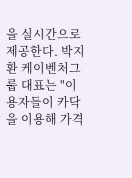을 실시간으로 제공한다. 박지환 케이벤처그룹 대표는 "이용자들이 카닥을 이용해 가격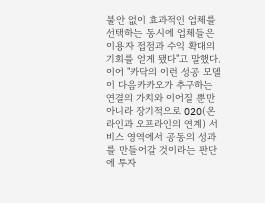불안 없이 효과적인 업체를 선택하는 동시에 업체들은 이용자 접점과 수익 확대의 기회를 얻게 됐다"고 말했다. 이어 "카닥의 이런 성공 모델이 다음카카오가 추구하는 연결의 가치와 이어질 뿐만 아니라 장기적으로 O2O(온라인과 오프라인의 연계) 서비스 영역에서 공동의 성과를 만들어갈 것이라는 판단에 투자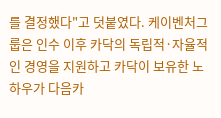를 결정했다"고 덧붙였다. 케이벤처그룹은 인수 이후 카닥의 독립적·자율적인 경영을 지원하고 카닥이 보유한 노하우가 다음카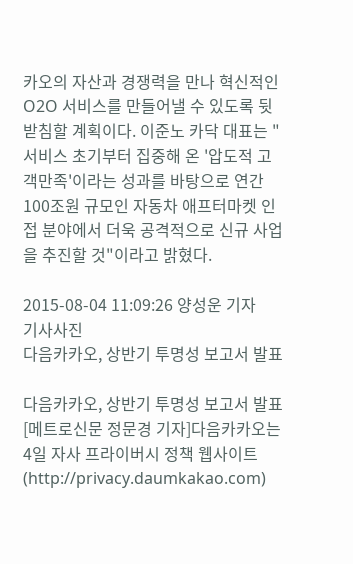카오의 자산과 경쟁력을 만나 혁신적인 O2O 서비스를 만들어낼 수 있도록 뒷받침할 계획이다. 이준노 카닥 대표는 "서비스 초기부터 집중해 온 '압도적 고객만족'이라는 성과를 바탕으로 연간 100조원 규모인 자동차 애프터마켓 인접 분야에서 더욱 공격적으로 신규 사업을 추진할 것"이라고 밝혔다.

2015-08-04 11:09:26 양성운 기자
기사사진
다음카카오, 상반기 투명성 보고서 발표

다음카카오, 상반기 투명성 보고서 발표 [메트로신문 정문경 기자]다음카카오는 4일 자사 프라이버시 정책 웹사이트 (http://privacy.daumkakao.com)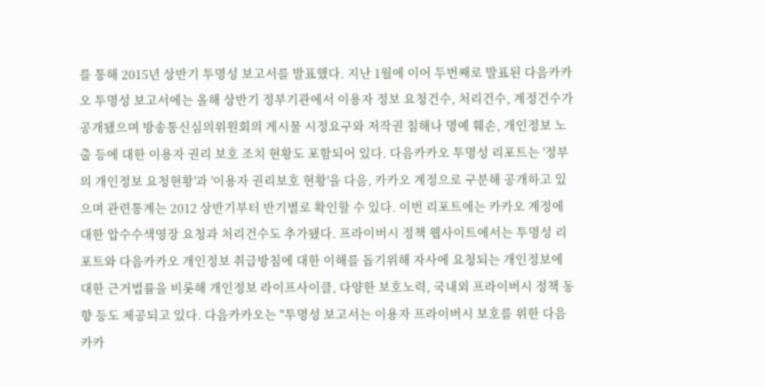를 통해 2015년 상반기 투명성 보고서를 발표했다. 지난 1월에 이어 두번째로 발표된 다음카카오 투명성 보고서에는 올해 상반기 정부기관에서 이용자 정보 요청건수, 처리건수, 계정건수가 공개됐으며 방송통신심의위원회의 게시물 시정요구와 저작권 침해나 명예 훼손, 개인정보 노출 등에 대한 이용자 권리 보호 조치 현황도 포함되어 있다. 다음카카오 투명성 리포트는 '정부의 개인정보 요청현황'과 '이용자 권리보호 현황'을 다음, 카카오 계정으로 구분해 공개하고 있으며 관련통계는 2012 상반기부터 반기별로 확인할 수 있다. 이번 리포트에는 카카오 계정에 대한 압수수색영장 요청과 처리건수도 추가됐다. 프라이버시 정책 웹사이트에서는 투명성 리포트와 다음카카오 개인정보 취급방침에 대한 이해를 돕기위해 자사에 요청되는 개인정보에 대한 근거법률을 비롯해 개인정보 라이프사이클, 다양한 보호노력, 국내외 프라이버시 정책 동향 등도 제공되고 있다. 다음카카오는 "투명성 보고서는 이용자 프라이버시 보호를 위한 다음카카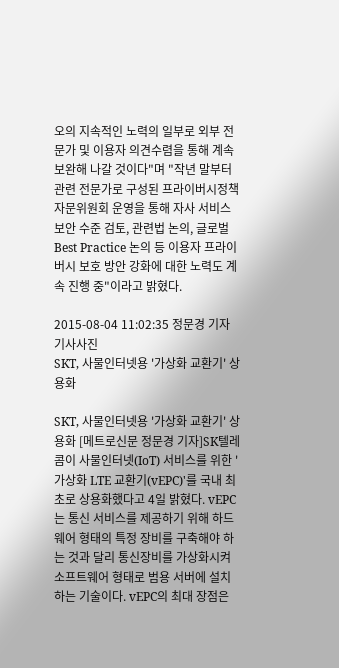오의 지속적인 노력의 일부로 외부 전문가 및 이용자 의견수렴을 통해 계속 보완해 나갈 것이다"며 "작년 말부터 관련 전문가로 구성된 프라이버시정책자문위원회 운영을 통해 자사 서비스 보안 수준 검토, 관련법 논의, 글로벌 Best Practice 논의 등 이용자 프라이버시 보호 방안 강화에 대한 노력도 계속 진행 중"이라고 밝혔다.

2015-08-04 11:02:35 정문경 기자
기사사진
SKT, 사물인터넷용 '가상화 교환기' 상용화

SKT, 사물인터넷용 '가상화 교환기' 상용화 [메트로신문 정문경 기자]SK텔레콤이 사물인터넷(IoT) 서비스를 위한 '가상화 LTE 교환기(vEPC)'를 국내 최초로 상용화했다고 4일 밝혔다. vEPC는 통신 서비스를 제공하기 위해 하드웨어 형태의 특정 장비를 구축해야 하는 것과 달리 통신장비를 가상화시켜 소프트웨어 형태로 범용 서버에 설치하는 기술이다. vEPC의 최대 장점은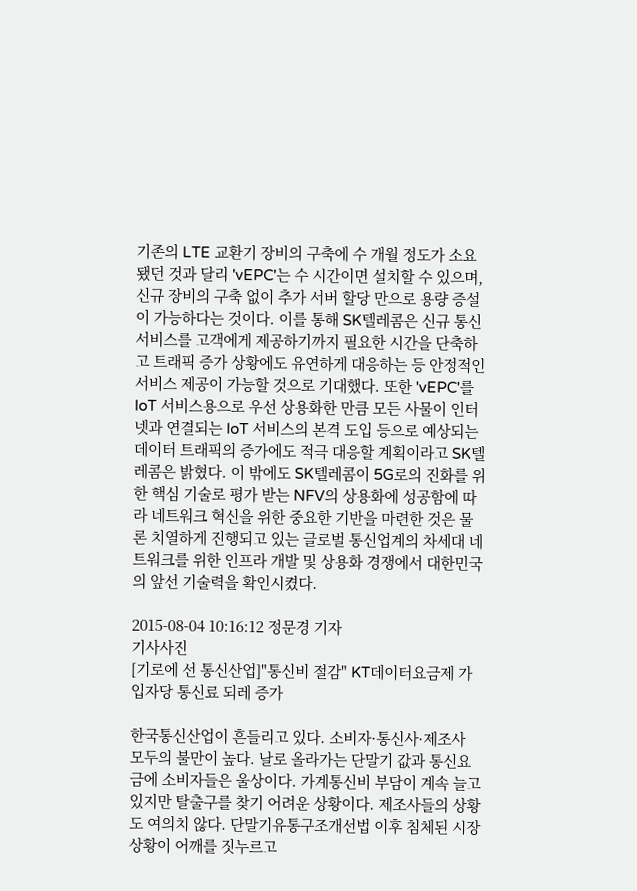기존의 LTE 교환기 장비의 구축에 수 개월 정도가 소요됐던 것과 달리 'vEPC'는 수 시간이면 설치할 수 있으며, 신규 장비의 구축 없이 추가 서버 할당 만으로 용량 증설이 가능하다는 것이다. 이를 통해 SK텔레콤은 신규 통신 서비스를 고객에게 제공하기까지 필요한 시간을 단축하고 트래픽 증가 상황에도 유연하게 대응하는 등 안정적인 서비스 제공이 가능할 것으로 기대했다. 또한 'vEPC'를 IoT 서비스용으로 우선 상용화한 만큼 모든 사물이 인터넷과 연결되는 IoT 서비스의 본격 도입 등으로 예상되는 데이터 트래픽의 증가에도 적극 대응할 계획이라고 SK텔레콤은 밝혔다. 이 밖에도 SK텔레콤이 5G로의 진화를 위한 핵심 기술로 평가 받는 NFV의 상용화에 성공함에 따라 네트워크 혁신을 위한 중요한 기반을 마련한 것은 물론 치열하게 진행되고 있는 글로벌 통신업계의 차세대 네트워크를 위한 인프라 개발 및 상용화 경쟁에서 대한민국의 앞선 기술력을 확인시켰다.

2015-08-04 10:16:12 정문경 기자
기사사진
[기로에 선 통신산업]"통신비 절감" KT데이터요금제 가입자당 통신료 되레 증가

한국통신산업이 흔들리고 있다. 소비자·통신사·제조사 모두의 불만이 높다. 날로 올라가는 단말기 값과 통신요금에 소비자들은 울상이다. 가계통신비 부담이 계속 늘고 있지만 탈출구를 찾기 어려운 상황이다. 제조사들의 상황도 여의치 않다. 단말기유통구조개선법 이후 침체된 시장상황이 어깨를 짓누르고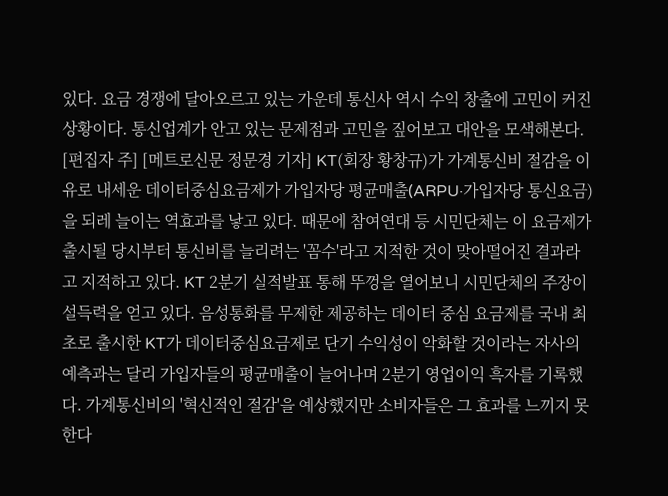있다. 요금 경쟁에 달아오르고 있는 가운데 통신사 역시 수익 창출에 고민이 커진 상황이다. 통신업계가 안고 있는 문제점과 고민을 짚어보고 대안을 모색해본다. [편집자 주] [메트로신문 정문경 기자] KT(회장 황창규)가 가계통신비 절감을 이유로 내세운 데이터중심요금제가 가입자당 평균매출(ARPU·가입자당 통신요금)을 되레 늘이는 역효과를 낳고 있다. 때문에 참여연대 등 시민단체는 이 요금제가 출시될 당시부터 통신비를 늘리려는 '꼼수'라고 지적한 것이 맞아떨어진 결과라고 지적하고 있다. KT 2분기 실적발표 통해 뚜껑을 열어보니 시민단체의 주장이 설득력을 얻고 있다. 음성통화를 무제한 제공하는 데이터 중심 요금제를 국내 최초로 출시한 KT가 데이터중심요금제로 단기 수익성이 악화할 것이라는 자사의 예측과는 달리 가입자들의 평균매출이 늘어나며 2분기 영업이익 흑자를 기록했다. 가계통신비의 '혁신적인 절감'을 예상했지만 소비자들은 그 효과를 느끼지 못한다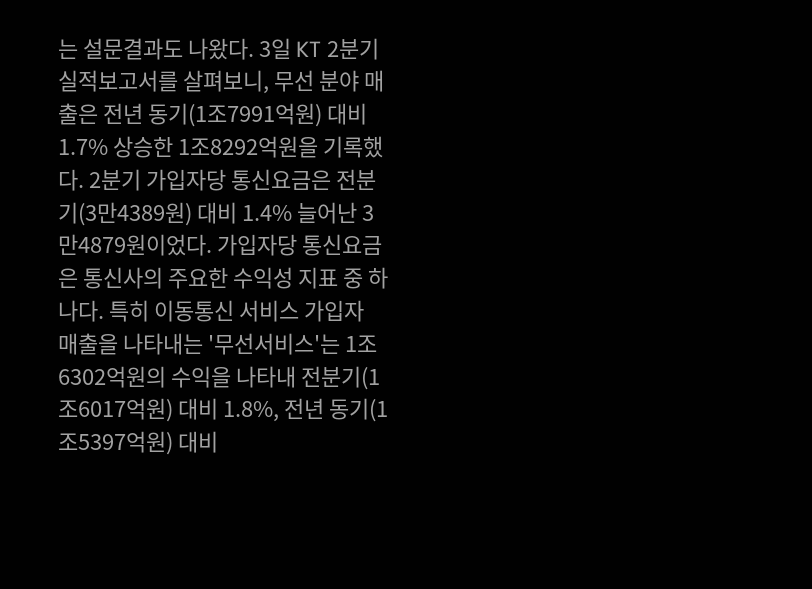는 설문결과도 나왔다. 3일 KT 2분기 실적보고서를 살펴보니, 무선 분야 매출은 전년 동기(1조7991억원) 대비 1.7% 상승한 1조8292억원을 기록했다. 2분기 가입자당 통신요금은 전분기(3만4389원) 대비 1.4% 늘어난 3만4879원이었다. 가입자당 통신요금은 통신사의 주요한 수익성 지표 중 하나다. 특히 이동통신 서비스 가입자 매출을 나타내는 '무선서비스'는 1조6302억원의 수익을 나타내 전분기(1조6017억원) 대비 1.8%, 전년 동기(1조5397억원) 대비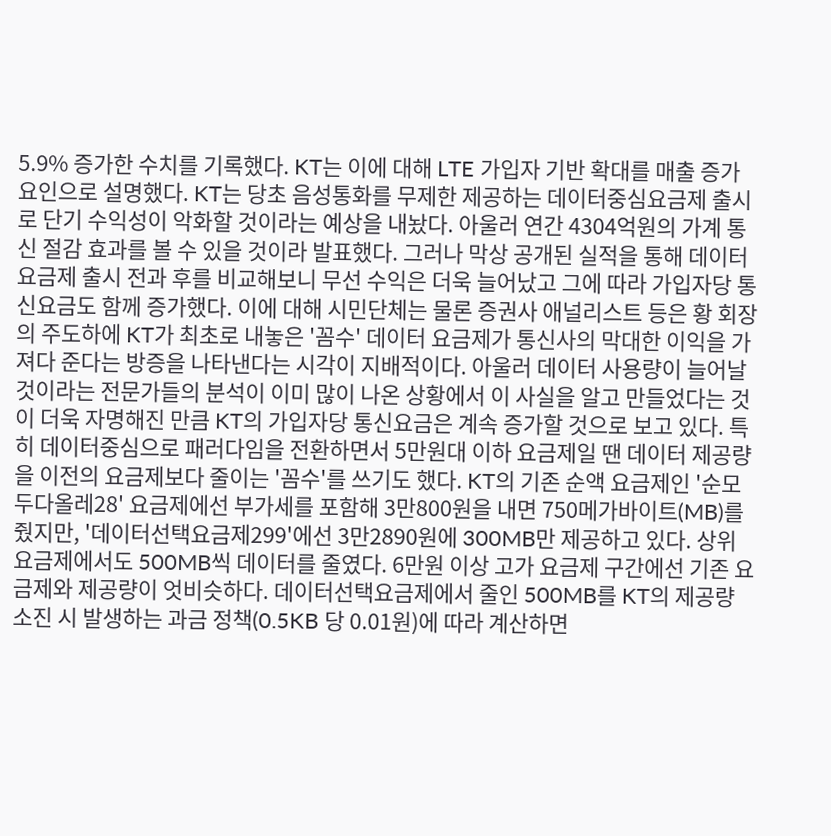5.9% 증가한 수치를 기록했다. KT는 이에 대해 LTE 가입자 기반 확대를 매출 증가 요인으로 설명했다. KT는 당초 음성통화를 무제한 제공하는 데이터중심요금제 출시로 단기 수익성이 악화할 것이라는 예상을 내놨다. 아울러 연간 4304억원의 가계 통신 절감 효과를 볼 수 있을 것이라 발표했다. 그러나 막상 공개된 실적을 통해 데이터 요금제 출시 전과 후를 비교해보니 무선 수익은 더욱 늘어났고 그에 따라 가입자당 통신요금도 함께 증가했다. 이에 대해 시민단체는 물론 증권사 애널리스트 등은 황 회장의 주도하에 KT가 최초로 내놓은 '꼼수' 데이터 요금제가 통신사의 막대한 이익을 가져다 준다는 방증을 나타낸다는 시각이 지배적이다. 아울러 데이터 사용량이 늘어날 것이라는 전문가들의 분석이 이미 많이 나온 상황에서 이 사실을 알고 만들었다는 것이 더욱 자명해진 만큼 KT의 가입자당 통신요금은 계속 증가할 것으로 보고 있다. 특히 데이터중심으로 패러다임을 전환하면서 5만원대 이하 요금제일 땐 데이터 제공량을 이전의 요금제보다 줄이는 '꼼수'를 쓰기도 했다. KT의 기존 순액 요금제인 '순모두다올레28' 요금제에선 부가세를 포함해 3만800원을 내면 750메가바이트(MB)를 줬지만, '데이터선택요금제299'에선 3만2890원에 300MB만 제공하고 있다. 상위 요금제에서도 500MB씩 데이터를 줄였다. 6만원 이상 고가 요금제 구간에선 기존 요금제와 제공량이 엇비슷하다. 데이터선택요금제에서 줄인 500MB를 KT의 제공량 소진 시 발생하는 과금 정책(0.5KB 당 0.01원)에 따라 계산하면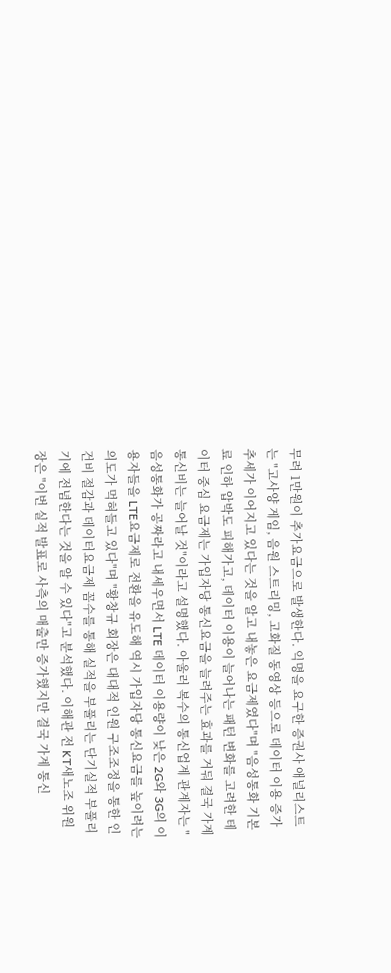무려 1만원이 추가요금으로 발생한다. 익명을 요구한 증권사 애널리스트는 "고사양 게임, 음원 스트리밍, 고화질 동영상 등으로 데이터 이용 증가 추세가 이어지고 있다는 것을 알고 내놓은 요금제였다"며 "음성통화 기본료 인하 압박도 피해가고, 데이터 이용이 늘어나는 패턴 변화를 고려한 테이터 중심 요금제는 가입자당 통신요금을 늘려주는 효과를 거둬 결국 가계통신비는 늘어날 것"이라고 설명했다. 아울러 복수의 통신업계 관계자는 "음성통화가 공짜라고 내세우면서 LTE 데이터 이용량이 낮은 2G와 3G의 이용자들을 LTE요금제로 전환을 유도해 역시 가입자당 통신요금를 높이려는 의도가 먹혀들고 있다"며 "황창규 회장은 대대적 인원 구조조정을 통한 인건비 절감과 데이터요금제 꼼수를 통해 실적을 부풀리는 단기실적 부풀리기에 전념한다는 것을 알 수 있다"고 분석했다. 이해관 전 KT새노조 위원장은 "이번 실적 발표로 사측의 매출만 증가했지만 결국 가계 통신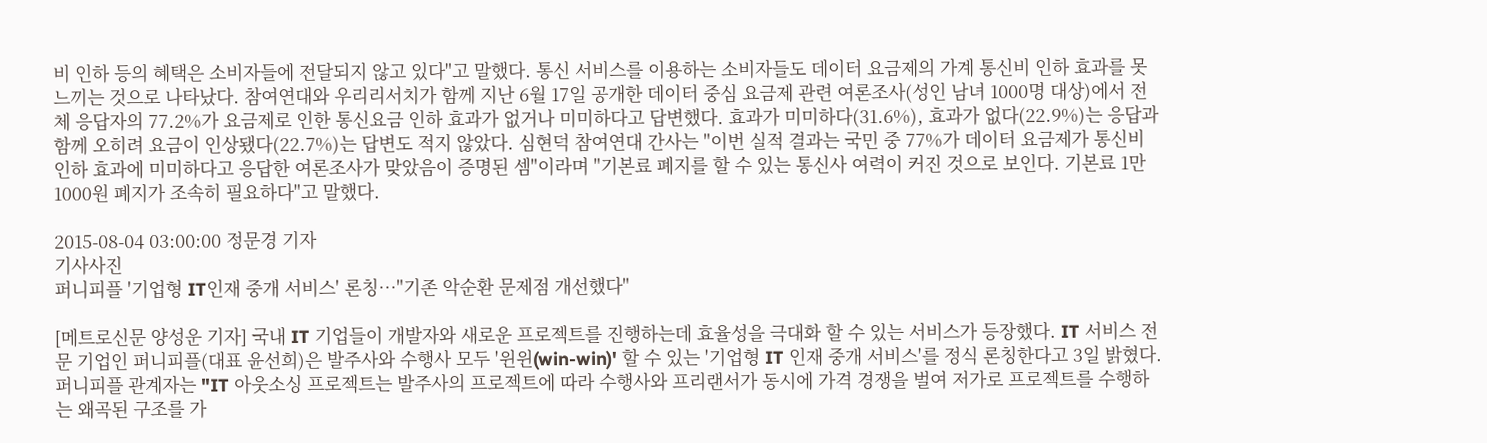비 인하 등의 혜택은 소비자들에 전달되지 않고 있다"고 말했다. 통신 서비스를 이용하는 소비자들도 데이터 요금제의 가계 통신비 인하 효과를 못 느끼는 것으로 나타났다. 참여연대와 우리리서치가 함께 지난 6월 17일 공개한 데이터 중심 요금제 관련 여론조사(성인 남녀 1000명 대상)에서 전체 응답자의 77.2%가 요금제로 인한 통신요금 인하 효과가 없거나 미미하다고 답변했다. 효과가 미미하다(31.6%), 효과가 없다(22.9%)는 응답과 함께 오히려 요금이 인상됐다(22.7%)는 답변도 적지 않았다. 심현덕 참여연대 간사는 "이번 실적 결과는 국민 중 77%가 데이터 요금제가 통신비 인하 효과에 미미하다고 응답한 여론조사가 맞았음이 증명된 셈"이라며 "기본료 폐지를 할 수 있는 통신사 여력이 커진 것으로 보인다. 기본료 1만1000원 폐지가 조속히 필요하다"고 말했다.

2015-08-04 03:00:00 정문경 기자
기사사진
퍼니피플 '기업형 IT인재 중개 서비스' 론칭…"기존 악순환 문제점 개선했다"

[메트로신문 양성운 기자] 국내 IT 기업들이 개발자와 새로운 프로젝트를 진행하는데 효율성을 극대화 할 수 있는 서비스가 등장했다. IT 서비스 전문 기업인 퍼니피플(대표 윤선희)은 발주사와 수행사 모두 '윈윈(win-win)' 할 수 있는 '기업형 IT 인재 중개 서비스'를 정식 론칭한다고 3일 밝혔다. 퍼니피플 관계자는 "IT 아웃소싱 프로젝트는 발주사의 프로젝트에 따라 수행사와 프리랜서가 동시에 가격 경쟁을 벌여 저가로 프로젝트를 수행하는 왜곡된 구조를 가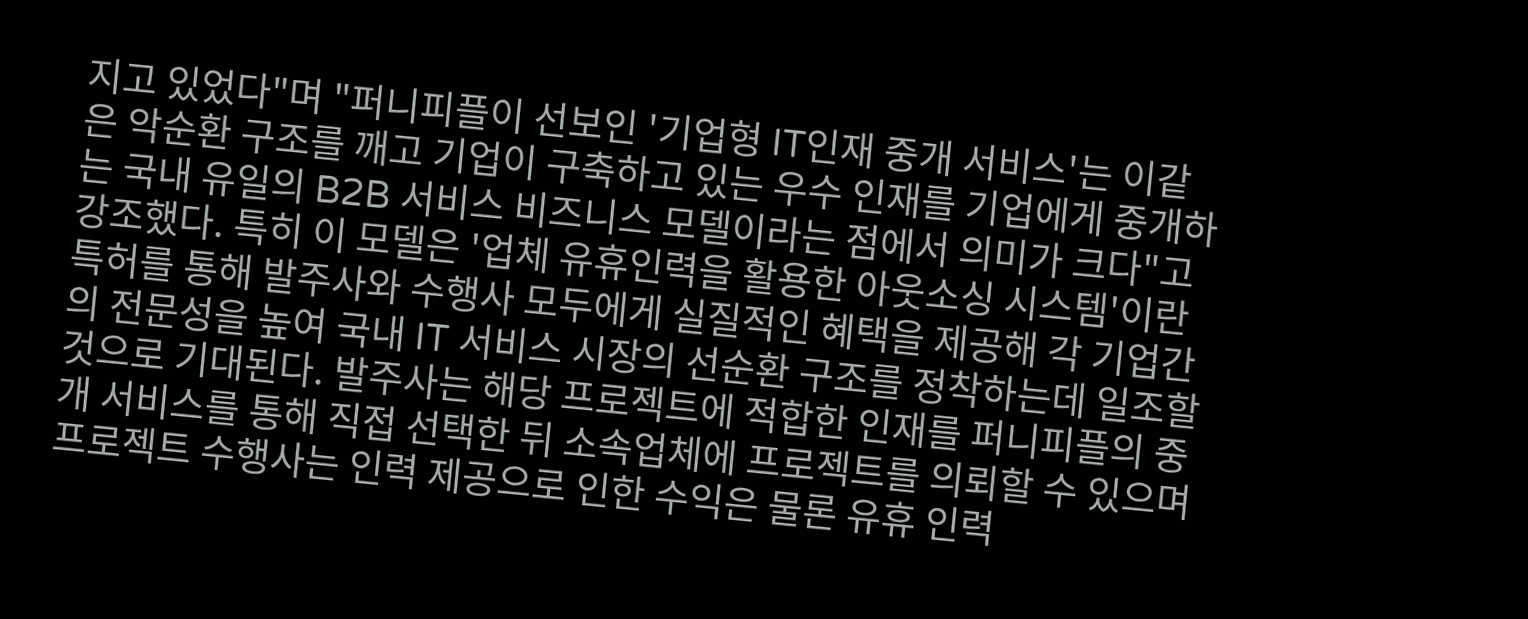지고 있었다"며 "퍼니피플이 선보인 '기업형 IT인재 중개 서비스'는 이같은 악순환 구조를 깨고 기업이 구축하고 있는 우수 인재를 기업에게 중개하는 국내 유일의 B2B 서비스 비즈니스 모델이라는 점에서 의미가 크다"고 강조했다. 특히 이 모델은 '업체 유휴인력을 활용한 아웃소싱 시스템'이란 특허를 통해 발주사와 수행사 모두에게 실질적인 혜택을 제공해 각 기업간의 전문성을 높여 국내 IT 서비스 시장의 선순환 구조를 정착하는데 일조할 것으로 기대된다. 발주사는 해당 프로젝트에 적합한 인재를 퍼니피플의 중개 서비스를 통해 직접 선택한 뒤 소속업체에 프로젝트를 의뢰할 수 있으며 프로젝트 수행사는 인력 제공으로 인한 수익은 물론 유휴 인력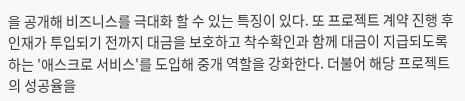을 공개해 비즈니스를 극대화 할 수 있는 특징이 있다. 또 프로젝트 계약 진행 후 인재가 투입되기 전까지 대금을 보호하고 착수확인과 함께 대금이 지급되도록 하는 '애스크로 서비스'를 도입해 중개 역할을 강화한다. 더불어 해당 프로젝트의 성공율을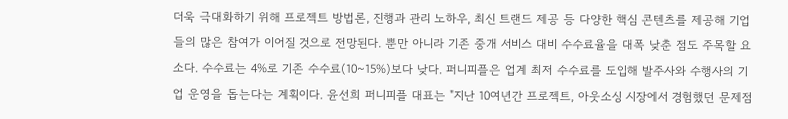더욱 극대화하기 위해 프로젝트 방법론, 진행과 관리 노하우, 최신 트랜드 제공 등 다양한 핵심 콘텐츠를 제공해 기업들의 많은 참여가 이어질 것으로 전망된다. 뿐만 아니라 기존 중개 서비스 대비 수수료율을 대폭 낮춘 점도 주목할 요소다. 수수료는 4%로 기존 수수료(10~15%)보다 낮다. 퍼니피플은 업계 최저 수수료를 도입해 발주사와 수행사의 기업 운영을 돕는다는 계획이다. 윤선희 퍼니피플 대표는 "지난 10여년간 프로젝트, 아웃소싱 시장에서 경험했던 문제점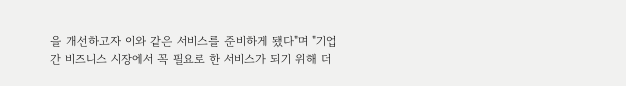을 개선하고자 이와 같은 서비스를 준비하게 됐다"며 "기업간 비즈니스 시장에서 꼭 필요로 한 서비스가 되기 위해 더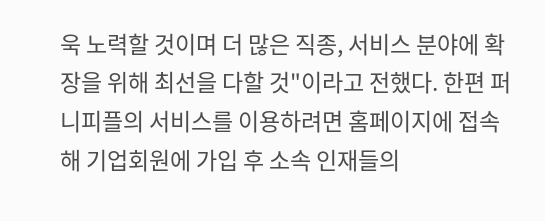욱 노력할 것이며 더 많은 직종, 서비스 분야에 확장을 위해 최선을 다할 것"이라고 전했다. 한편 퍼니피플의 서비스를 이용하려면 홈페이지에 접속해 기업회원에 가입 후 소속 인재들의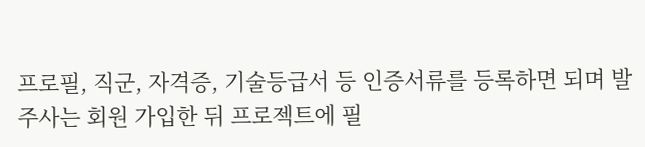프로필, 직군, 자격증, 기술등급서 등 인증서류를 등록하면 되며 발주사는 회원 가입한 뒤 프로젝트에 필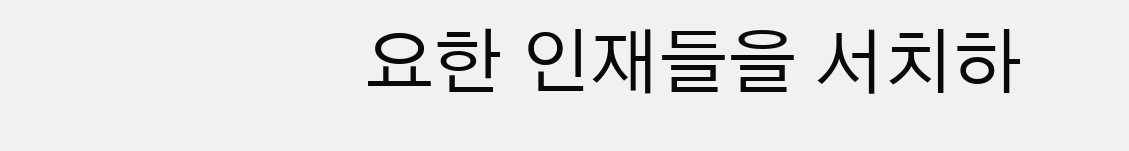요한 인재들을 서치하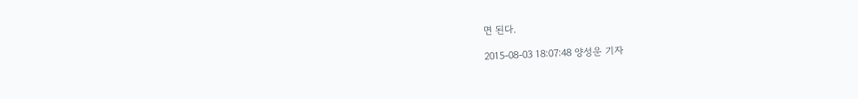면 된다.

2015-08-03 18:07:48 양성운 기자